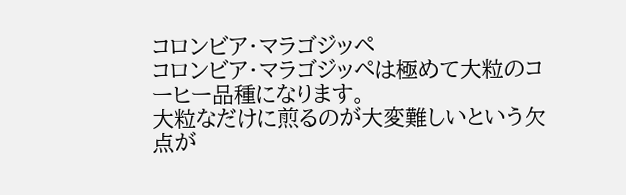コロンビア・マラゴジッペ
コロンビア・マラゴジッペは極めて大粒のコーヒー品種になります。
大粒なだけに煎るのが大変難しいという欠点が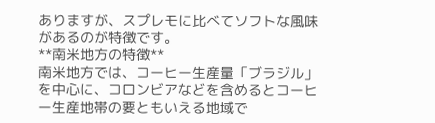ありますが、スプレモに比べてソフトな風味があるのが特徴です。
**南米地方の特徴**
南米地方では、コーヒー生産量「ブラジル」を中心に、コロンビアなどを含めるとコーヒー生産地帯の要ともいえる地域で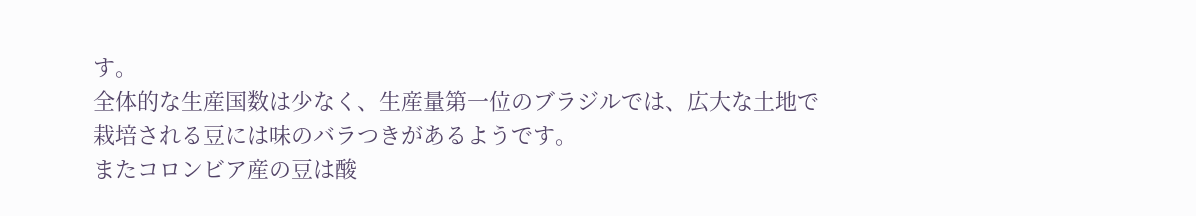す。
全体的な生産国数は少なく、生産量第一位のブラジルでは、広大な土地で栽培される豆には味のバラつきがあるようです。
またコロンビア産の豆は酸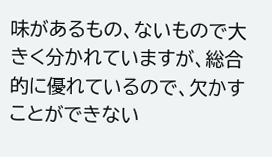味があるもの、ないもので大きく分かれていますが、総合的に優れているので、欠かすことができない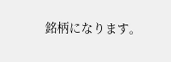銘柄になります。